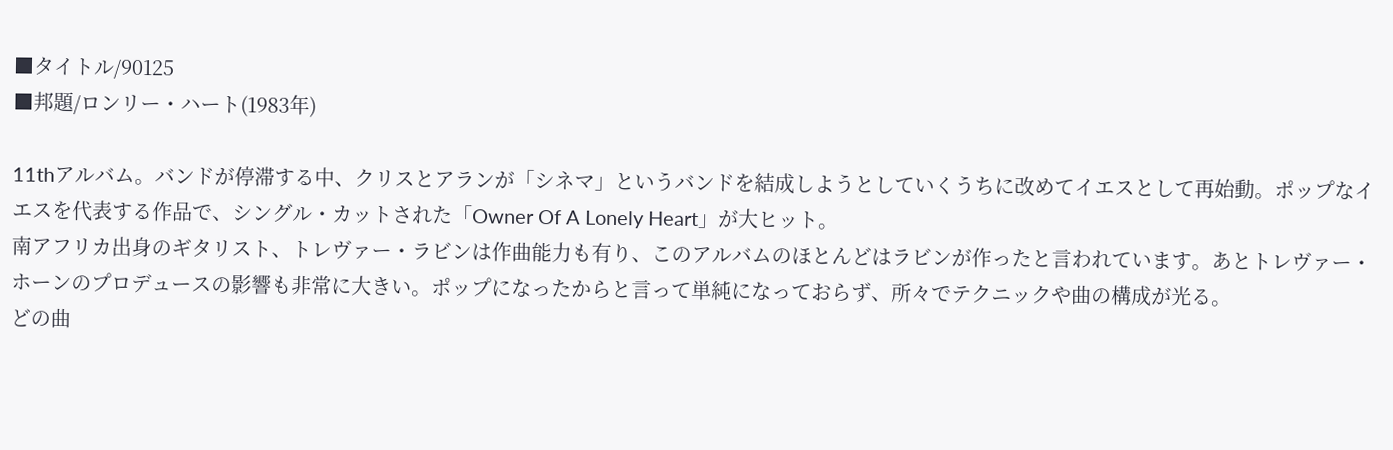■タイトル/90125
■邦題/ロンリー・ハート(1983年)

11thアルバム。バンドが停滞する中、クリスとアランが「シネマ」というバンドを結成しようとしていくうちに改めてイエスとして再始動。ポップなイエスを代表する作品で、シングル・カットされた「Owner Of A Lonely Heart」が大ヒット。
南アフリカ出身のギタリスト、トレヴァー・ラビンは作曲能力も有り、このアルバムのほとんどはラビンが作ったと言われています。あとトレヴァー・ホーンのプロデュースの影響も非常に大きい。ポップになったからと言って単純になっておらず、所々でテクニックや曲の構成が光る。
どの曲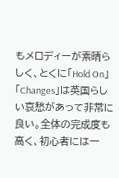もメロディーが素晴らしく、とくに「Hold On」「Changes」は英国らしい哀愁があって非常に良い。全体の完成度も高く、初心者には一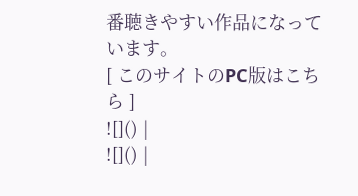番聴きやすい作品になっています。
[ このサイトのPC版はこちら ]
![]() |
![]() |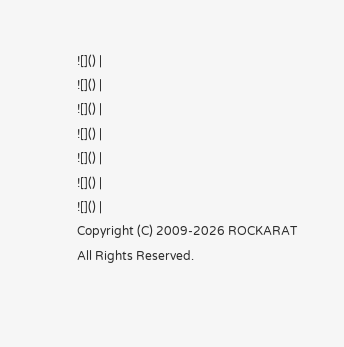![]() |
![]() |
![]() |
![]() |
![]() |
![]() |
![]() |
Copyright (C) 2009-2026 ROCKARAT All Rights Reserved.